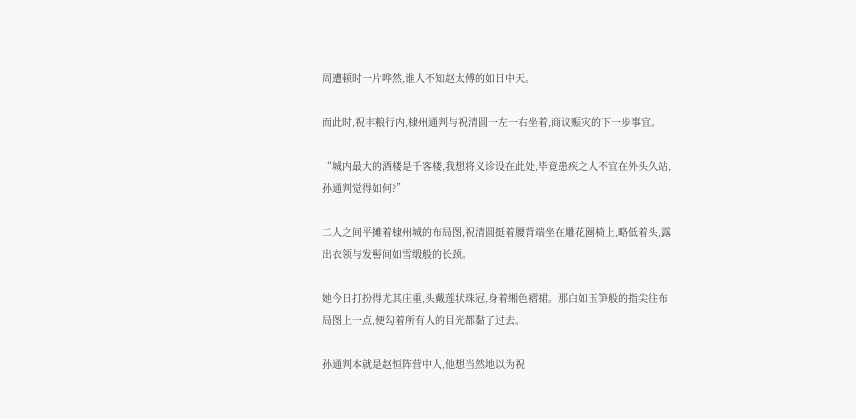周遭顿时一片哗然,谁人不知赵太傅的如日中天。

而此时,祝丰粮行内,棣州通判与祝清圆一左一右坐着,商议赈灾的下一步事宜。

“城内最大的酒楼是千客楼,我想将义诊设在此处,毕竟患疾之人不宜在外头久站,孙通判觉得如何?”

二人之间平摊着棣州城的布局图,祝清圆挺着腰背端坐在雕花圈椅上,略低着头,露出衣领与发髻间如雪缎般的长颈。

她今日打扮得尤其庄重,头戴莲状珠冠,身着缃色褶裙。那白如玉笋般的指尖往布局图上一点,便勾着所有人的目光都黏了过去。

孙通判本就是赵恒阵营中人,他想当然地以为祝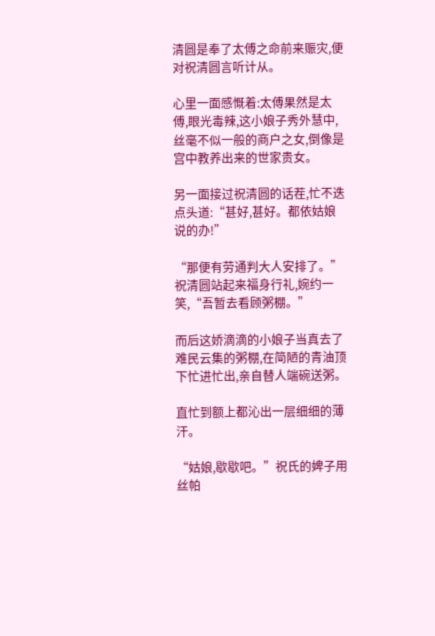清圆是奉了太傅之命前来赈灾,便对祝清圆言听计从。

心里一面感慨着:太傅果然是太傅,眼光毒辣,这小娘子秀外慧中,丝毫不似一般的商户之女,倒像是宫中教养出来的世家贵女。

另一面接过祝清圆的话茬,忙不迭点头道:“甚好,甚好。都依姑娘说的办!”

“那便有劳通判大人安排了。”祝清圆站起来福身行礼,婉约一笑,“吾暂去看顾粥棚。”

而后这娇滴滴的小娘子当真去了难民云集的粥棚,在简陋的青油顶下忙进忙出,亲自替人端碗送粥。

直忙到额上都沁出一层细细的薄汗。

“姑娘,歇歇吧。”祝氏的婢子用丝帕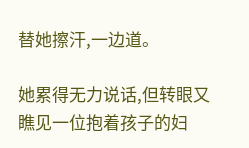替她擦汗,一边道。

她累得无力说话,但转眼又瞧见一位抱着孩子的妇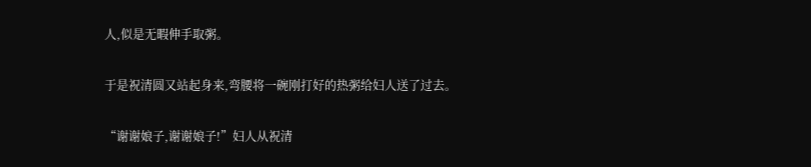人,似是无暇伸手取粥。

于是祝清圆又站起身来,弯腰将一碗刚打好的热粥给妇人送了过去。

“谢谢娘子,谢谢娘子!”妇人从祝清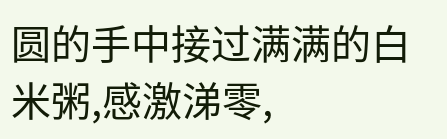圆的手中接过满满的白米粥,感激涕零,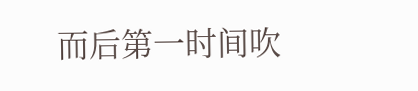而后第一时间吹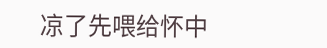凉了先喂给怀中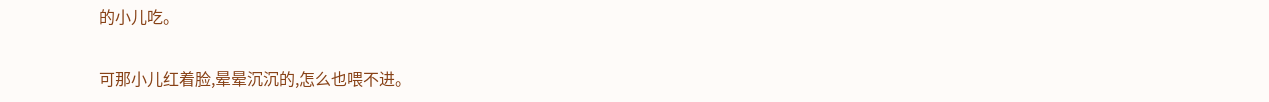的小儿吃。

可那小儿红着脸,晕晕沉沉的,怎么也喂不进。